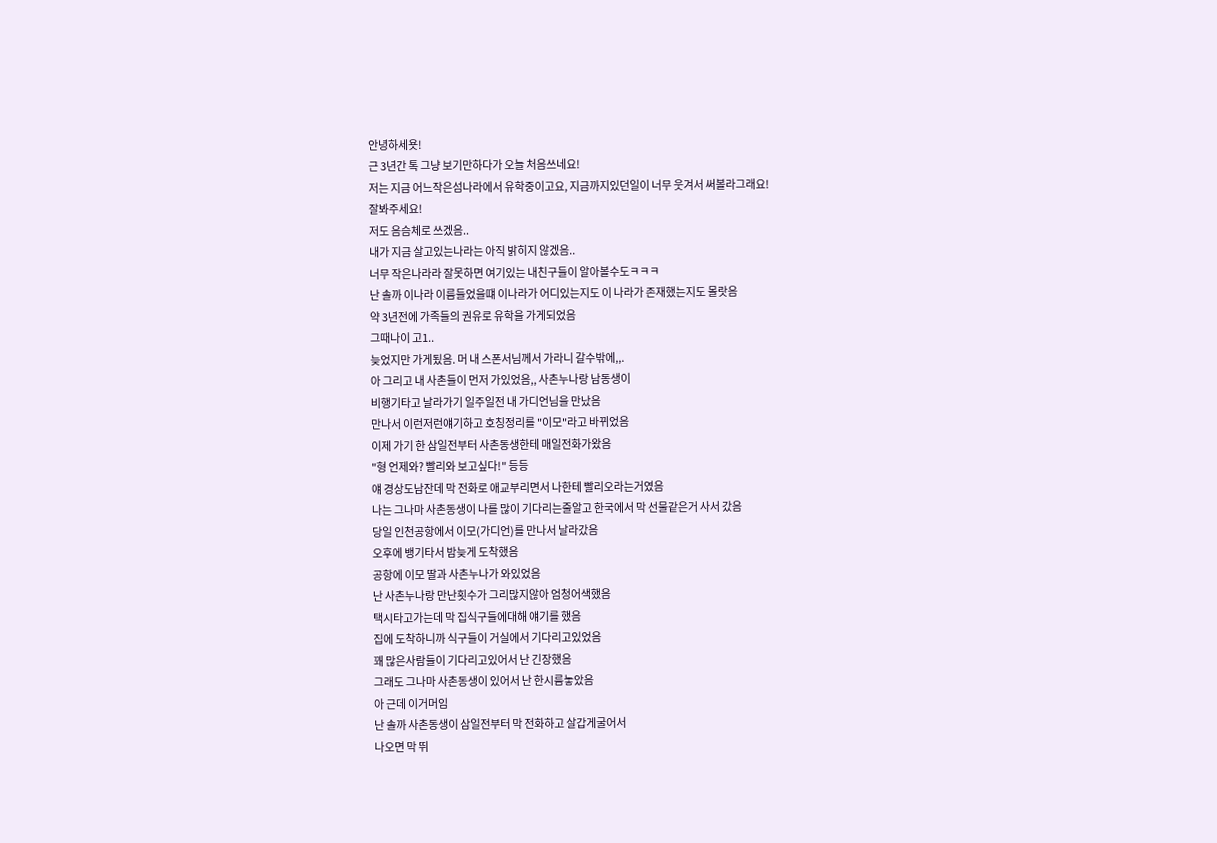안녕하세욧!
근 3년간 톡 그냥 보기만하다가 오늘 처음쓰네요!
저는 지금 어느작은섬나라에서 유학중이고요, 지금까지있던일이 너무 웃겨서 써볼라그래요!
잘봐주세요!
저도 음슴체로 쓰겠음..
내가 지금 살고있는나라는 아직 밝히지 않겠음..
너무 작은나라라 잘못하면 여기있는 내친구들이 알아볼수도ㅋㅋㅋ
난 솔까 이나라 이름들었을떄 이나라가 어디있는지도 이 나라가 존재했는지도 몰랏음
약 3년전에 가족들의 권유로 유학을 가게되었음
그때나이 고1..
늦었지만 가게됬음. 머 내 스폰서님께서 가라니 갈수밖에,,.
아 그리고 내 사촌들이 먼저 가있었음,, 사촌누나랑 남동생이
비행기타고 날라가기 일주일전 내 가디언님을 만났음
만나서 이런저런얘기하고 호칭정리를 "이모"라고 바뀌었음
이제 가기 한 삼일전부터 사촌동생한테 매일전화가왔음
"형 언제와? 빨리와 보고싶다!" 등등
얘 경상도남잔데 막 전화로 애교부리면서 나한테 빨리오라는거였음
나는 그나마 사촌동생이 나를 많이 기다리는줄알고 한국에서 막 선물같은거 사서 갔음
당일 인천공항에서 이모(가디언)를 만나서 날라갔음
오후에 뱅기타서 밤늦게 도착했음
공항에 이모 딸과 사촌누나가 와있었음
난 사촌누나랑 만난횟수가 그리많지않아 엄청어색했음
택시타고가는데 막 집식구들에대해 얘기를 했음
집에 도착하니까 식구들이 거실에서 기다리고있었음
꽤 많은사람들이 기다리고있어서 난 긴장했음
그래도 그나마 사촌동생이 있어서 난 한시름놓았음
아 근데 이거머임
난 솔까 사촌동생이 삼일전부터 막 전화하고 살갑게굴어서
나오면 막 뛰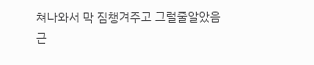쳐나와서 막 짐챙겨주고 그럴줄알았음
근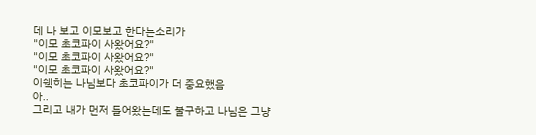데 나 보고 이모보고 한다는소리가
"이모 초코파이 사왔어요?"
"이모 초코파이 사왔어요?"
"이모 초코파이 사왔어요?"
이쉑히는 나님보다 초코파이가 더 중요했음
아..
그리고 내가 먼저 들어왔는데도 불구하고 나님은 그냥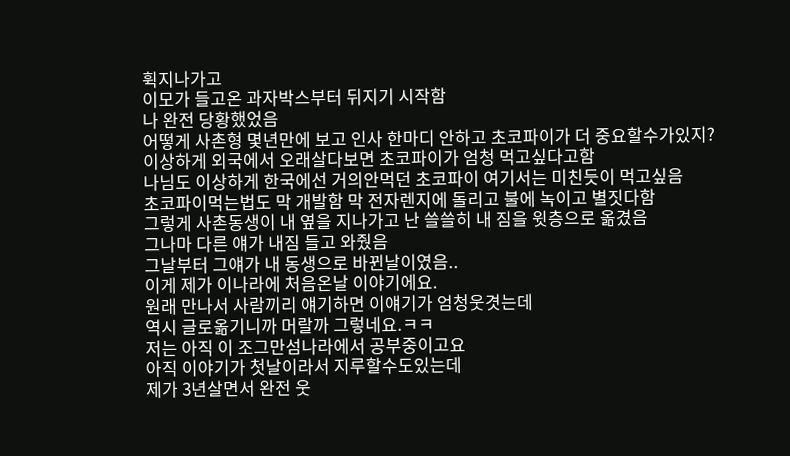휙지나가고
이모가 들고온 과자박스부터 뒤지기 시작함
나 완전 당황했었음
어떻게 사촌형 몇년만에 보고 인사 한마디 안하고 초코파이가 더 중요할수가있지?
이상하게 외국에서 오래살다보면 초코파이가 엄청 먹고싶다고함
나님도 이상하게 한국에선 거의안먹던 초코파이 여기서는 미친듯이 먹고싶음
초코파이먹는법도 막 개발함 막 전자렌지에 돌리고 불에 녹이고 별짓다함
그렇게 사촌동생이 내 옆을 지나가고 난 쓸쓸히 내 짐을 윗층으로 옮겼음
그나마 다른 얘가 내짐 들고 와줬음
그날부터 그얘가 내 동생으로 바뀐날이였음..
이게 제가 이나라에 처음온날 이야기에요.
원래 만나서 사람끼리 얘기하면 이얘기가 엄청웃겻는데
역시 글로옮기니까 머랄까 그렇네요.ㅋㅋ
저는 아직 이 조그만섬나라에서 공부중이고요
아직 이야기가 첫날이라서 지루할수도있는데
제가 3년살면서 완전 웃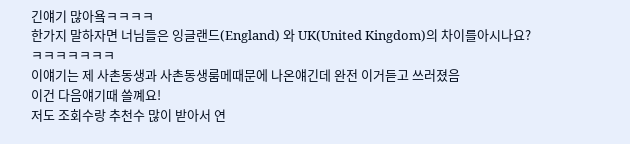긴얘기 많아욬ㅋㅋㅋㅋ
한가지 말하자면 너님들은 잉글랜드(England) 와 UK(United Kingdom)의 차이를아시나요?
ㅋㅋㅋㅋㅋㅋㅋ
이얘기는 제 사촌동생과 사촌동생룸메때문에 나온얘긴데 완전 이거듣고 쓰러졌음
이건 다음얘기때 쓸꼐요!
저도 조회수랑 추천수 많이 받아서 연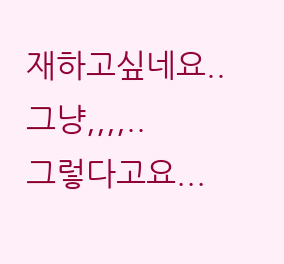재하고싶네요..
그냥,,,,..
그렇다고요...